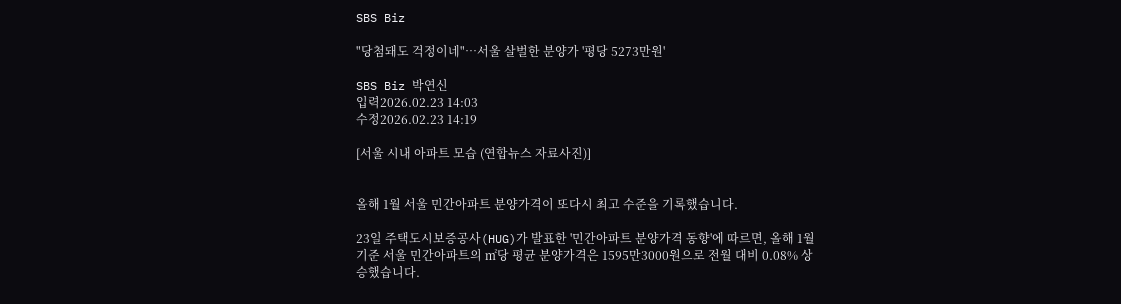SBS Biz

"당첨돼도 걱정이네"…서울 살벌한 분양가 '평당 5273만원'

SBS Biz 박연신
입력2026.02.23 14:03
수정2026.02.23 14:19

[서울 시내 아파트 모습 (연합뉴스 자료사진)]


올해 1월 서울 민간아파트 분양가격이 또다시 최고 수준을 기록했습니다.

23일 주택도시보증공사(HUG)가 발표한 '민간아파트 분양가격 동향'에 따르면, 올해 1월 기준 서울 민간아파트의 ㎡당 평균 분양가격은 1595만3000원으로 전월 대비 0.08% 상승했습니다.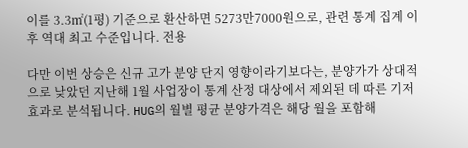이를 3.3㎡(1평) 기준으로 환산하면 5273만7000원으로, 관련 통계 집계 이후 역대 최고 수준입니다. 전용

다만 이번 상승은 신규 고가 분양 단지 영향이라기보다는, 분양가가 상대적으로 낮았던 지난해 1월 사업장이 통계 산정 대상에서 제외된 데 따른 기저효과로 분석됩니다. HUG의 월별 평균 분양가격은 해당 월을 포함해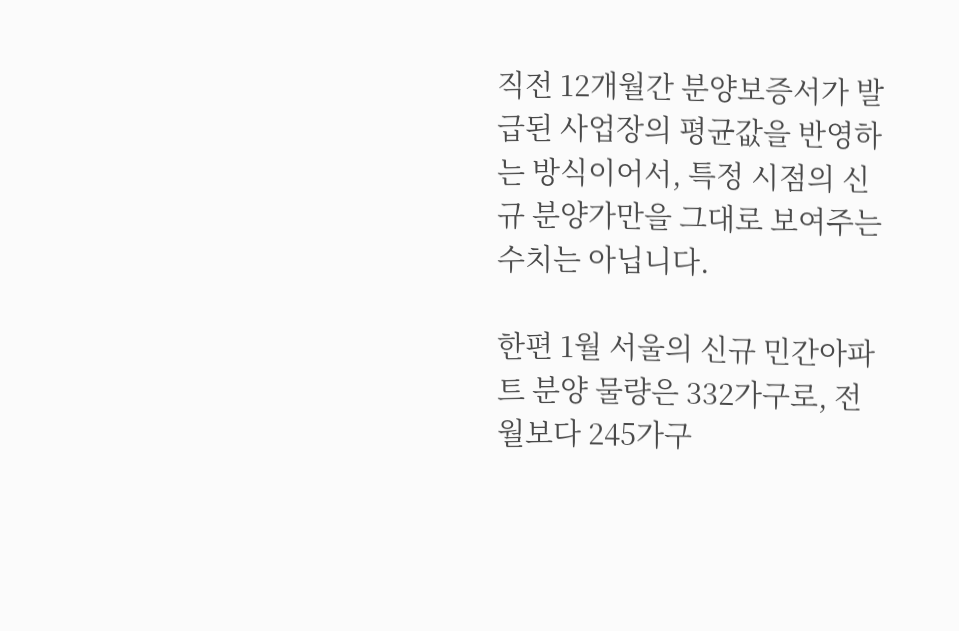직전 12개월간 분양보증서가 발급된 사업장의 평균값을 반영하는 방식이어서, 특정 시점의 신규 분양가만을 그대로 보여주는 수치는 아닙니다.

한편 1월 서울의 신규 민간아파트 분양 물량은 332가구로, 전월보다 245가구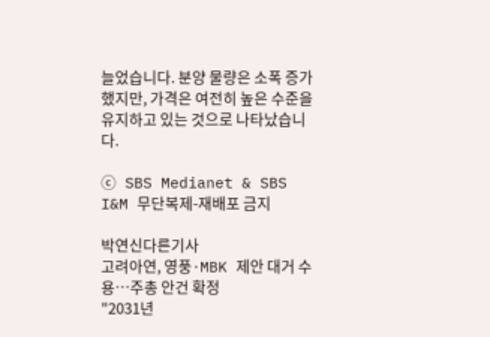늘었습니다. 분양 물량은 소폭 증가했지만, 가격은 여전히 높은 수준을 유지하고 있는 것으로 나타났습니다.

ⓒ SBS Medianet & SBS I&M 무단복제-재배포 금지

박연신다른기사
고려아연, 영풍·MBK 제안 대거 수용…주총 안건 확정
"2031년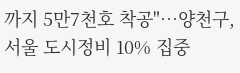까지 5만7천호 착공"…양천구, 서울 도시정비 10% 집중